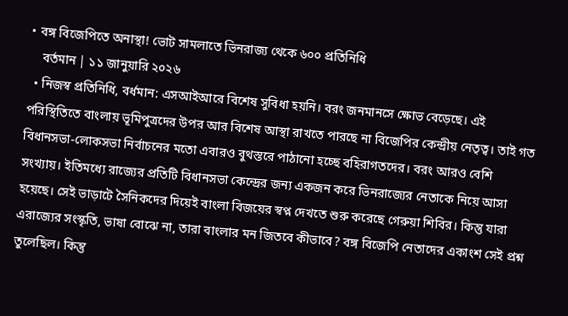• বঙ্গ বিজেপিতে অনাস্থা! ভোট সামলাতে ভিনরাজ্য থেকে ৬০০ প্রতিনিধি
    বর্তমান | ১১ জানুয়ারি ২০২৬
  • নিজস্ব প্রতিনিধি, বর্ধমান: এসআইআরে বিশেষ সুবিধা হয়নি। বরং জনমানসে ক্ষোভ বেড়েছে। এই পরিস্থিতিতে বাংলায় ভূমিপুত্রদের উপর আর বিশেষ আস্থা রাখতে পারছে না বিজেপির কেন্দ্রীয় নেতৃত্ব। তাই গত বিধানসভা-লোকসভা নির্বাচনের মতো এবারও বুথস্তরে পাঠানো হচ্ছে বহিরাগতদের। বরং আরও বেশি সংখ্যায়। ইতিমধ্যে রাজ্যের প্রতিটি বিধানসভা কেন্দ্রের জন্য একজন করে ভিনরাজ্যের নেতাকে নিয়ে আসা হয়েছে। সেই ভাড়াটে সৈনিকদের দিয়েই বাংলা বিজয়ের স্বপ্ন দেখতে শুরু করেছে গেরুয়া শিবির। কিন্তু যারা এরাজ্যের সংস্কৃতি, ভাষা বোঝে না, তারা বাংলার মন জিতবে কীভাবে? বঙ্গ বিজেপি নেতাদের একাংশ সেই প্রশ্ন তুলেছিল। কিন্তু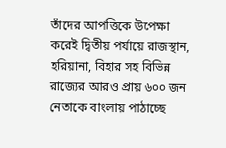তাঁদের আপত্তিকে উপেক্ষা করেই দ্বিতীয় পর্যায়ে রাজস্থান, হরিয়ানা, বিহার সহ বিভিন্ন রাজ্যের আরও প্রায় ৬০০ জন নেতাকে বাংলায় পাঠাচ্ছে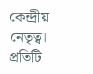কেন্দ্রীয় নেতৃত্ব। প্রতিটি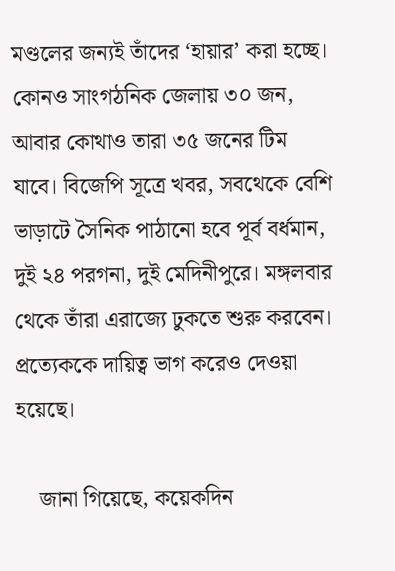মণ্ডলের জন্যই তাঁদের ‘হায়ার’ করা হচ্ছে। কোনও সাংগঠনিক জেলায় ৩০ জন, আবার কোথাও তারা ৩৫ জনের টিম যাবে। বিজেপি সূত্রে খবর, সবথেকে বেশি ভাড়াটে সৈনিক পাঠানো হবে পূর্ব বর্ধমান, দুই ২৪ পরগনা, দুই মেদিনীপুরে। মঙ্গলবার থেকে তাঁরা এরাজ্যে ঢুকতে শুরু করবেন। প্রত্যেককে দায়িত্ব ভাগ করেও দেওয়া হয়েছে।

    জানা গিয়েছে, কয়েকদিন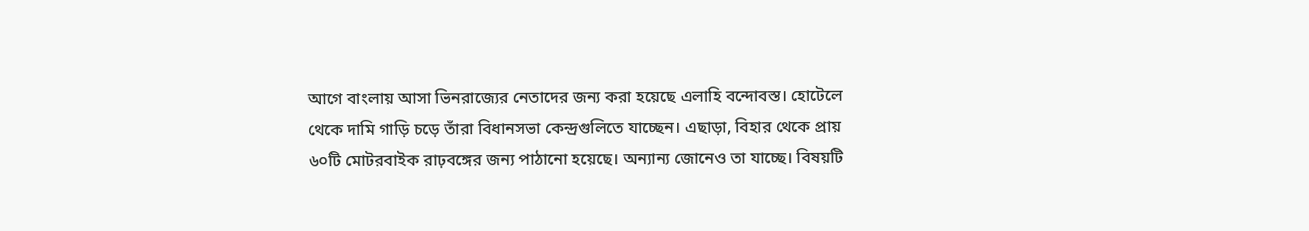আগে বাংলায় আসা ভিনরাজ্যের নেতাদের জন্য করা হয়েছে এলাহি বন্দোবস্ত। হোটেলে থেকে দামি গাড়ি চড়ে তাঁরা বিধানসভা কেন্দ্রগুলিতে যাচ্ছেন। এছাড়া, বিহার থেকে প্রায় ৬০টি মোটরবাইক রাঢ়বঙ্গের জন্য পাঠানো হয়েছে। অন্যান্য জোনেও তা যাচ্ছে। বিষয়টি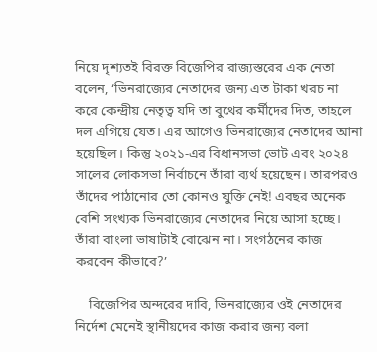নিয়ে দৃশ্যতই বিরক্ত বিজেপির রাজ্যস্তরের এক নেতা বলেন, ‘ভিনরাজ্যের নেতাদের জন্য এত টাকা খরচ না করে কেন্দ্রীয় নেতৃত্ব যদি তা বুথের কর্মীদের দিত, তাহলে দল এগিয়ে যেত। এর আগেও ভিনরাজ্যের নেতাদের আনা হয়েছিল। কিন্তু ২০২১-এর বিধানসভা ভোট এবং ২০২৪ সালের লোকসভা নির্বাচনে তাঁরা ব্যর্থ হয়েছেন। তারপরও তাঁদের পাঠানোর তো কোনও যুক্তি নেই! এবছর অনেক বেশি সংখ্যক ভিনরাজ্যের নেতাদের নিয়ে আসা হচ্ছে। তাঁরা বাংলা ভাষাটাই বোঝেন না। সংগঠনের কাজ করবেন কীভাবে?’

    বিজেপির অন্দরের দাবি, ভিনরাজ্যের ওই নেতাদের নির্দেশ মেনেই স্থানীয়দের কাজ করার জন্য বলা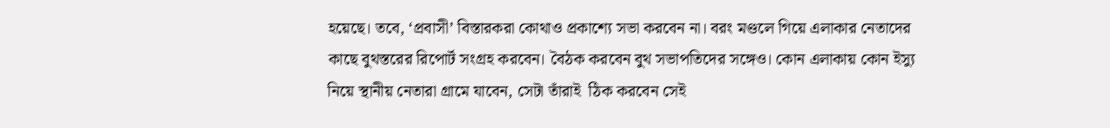হয়েছে। তবে, ‘প্রবাসী’ বিস্তারকরা কোথাও প্রকাশ্যে সভা করবেন না। বরং মণ্ডলে গিয়ে এলাকার নেতাদের কাছে বুথস্তরের রিপোর্ট সংগ্রহ করবেন। বৈঠক করবেন বুথ সভাপতিদের সঙ্গেও। কোন এলাকায় কোন ইস্যু নিয়ে স্থানীয় নেতারা গ্রামে যাবেন, সেটা তাঁরাই  ঠিক করবেন সেই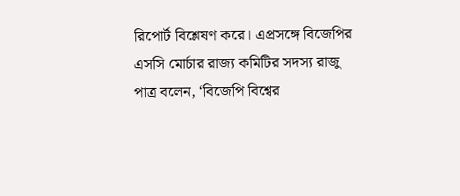রিপোর্ট বিশ্লেষণ করে। এপ্রসঙ্গে বিজেপির এসসি মোর্চার রাজ্য কমিটির সদস্য রাজু পাত্র বলেন, ‘বিজেপি বিশ্বের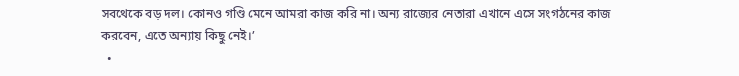সবথেকে বড় দল। কোনও গণ্ডি মেনে আমরা কাজ করি না। অন্য রাজ্যের নেতারা এখানে এসে সংগঠনের কাজ করবেন, এতে অন্যায় কিছু নেই।’
  •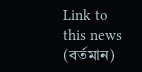Link to this news (বর্তমান)